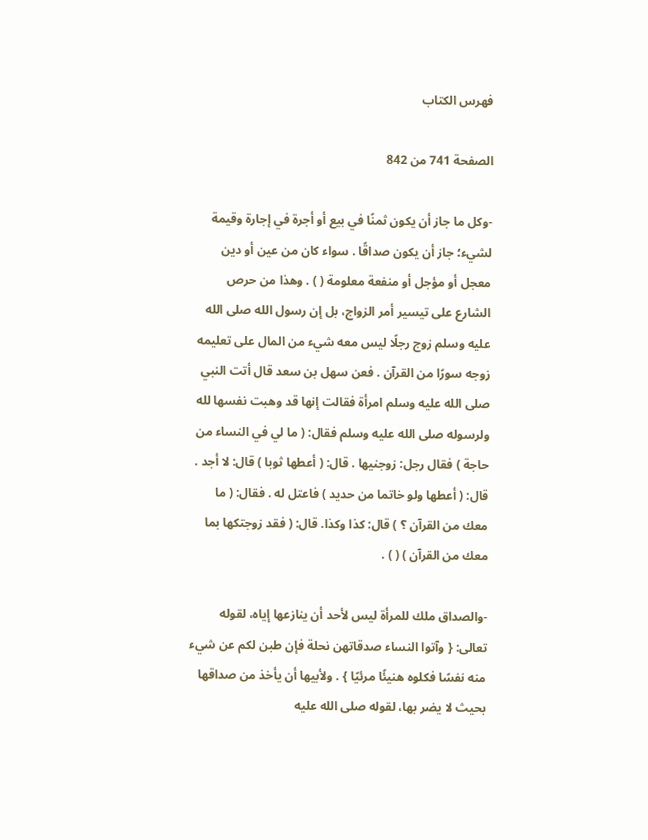فهرس الكتاب

الصفحة 741 من 842

-وكل ما جاز أن يكون ثمنًا في بيع أو أجرة في إجارة وقيمة لشيء؛ جاز أن يكون صداقًا . سواء كان من عين أو دين معجل أو مؤجل أو منفعة معلومة ( ) . وهذا من حرص الشارع على تيسير أمر الزواج، بل إن رسول الله صلى الله عليه وسلم زوج رجلًا ليس معه شيء من المال على تعليمه زوجه سورًا من القرآن . فعن سهل بن سعد قال أتت النبي صلى الله عليه وسلم امرأة فقالت إنها قد وهبت نفسها لله ولرسوله صلى الله عليه وسلم فقال: ( ما لي في النساء من حاجة ) فقال رجل: زوجنيها . قال: ( أعطها ثوبا ) قال: لا أجد . قال: ( أعطها ولو خاتما من حديد ) فاعتل له . فقال: ( ما معك من القرآن ؟ ) قال: كذا وكذا. قال: ( فقد زوجتكها بما معك من القرآن ) ( ) .

-والصداق ملك للمرأة ليس لأحد أن ينازعها إياه، لقوله تعالى: { وآتوا النساء صدقاتهن نحلة فإن طبن لكم عن شيء منه نفسًا فكلوه هنيئًا مرئيًا } . ولأبيها أن يأخذ من صداقها بحيث لا يضر بها، لقوله صلى الله عليه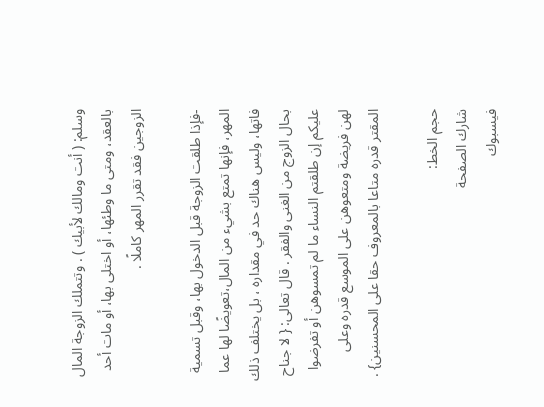وسلم: ( أنت ومالك لأبيك ) . وتتملك الزوجة المال بالعقد، ومتى ما وطئها، أو اختلى بها، أو مات أحد الزوجين فقد تقرر المهر كاملًا .

-فإذا طلقت الزوجة قبل الدخول بها، وقبل تسمية المهر، فإنها تمتع بشيء من المال،تعويضًا لها عما فاتها، وليس هناك حد في مقداره ، بل يختلف ذلك بحال الزوج من الغنى والفقر . قال تعالى: { لا جناح عليكم إن طلقتم النساء ما لم تمسوهن أو تفرضوا لهن فريضة ومتعوهن على الموسع قدره وعلى المقتر قدره متاعا بالمعروف حقا على المحسنين} .

حجم الخط:
شارك الصفحة
فيسبوك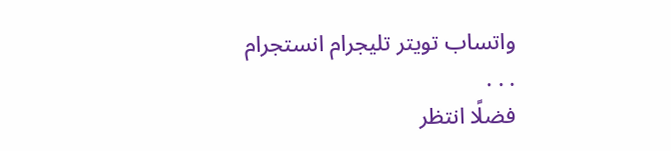واتساب تويتر تليجرام انستجرام
. . .
فضلًا انتظر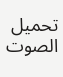تحميل الصوت